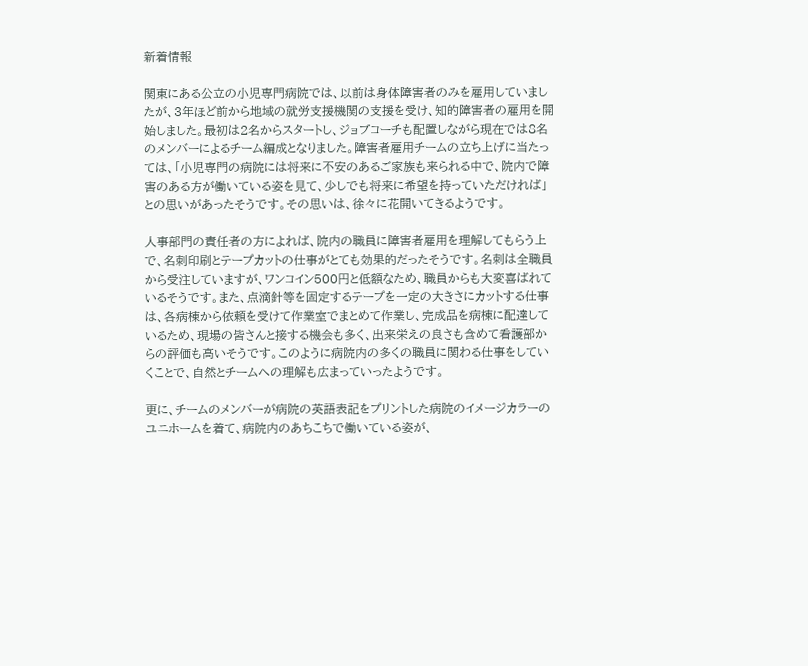新着情報

関東にある公立の小児専門病院では、以前は身体障害者のみを雇用していましたが、3年ほど前から地域の就労支援機関の支援を受け、知的障害者の雇用を開始しました。最初は2名からスタートし、ジョブコーチも配置しながら現在では8名のメンバーによるチーム編成となりました。障害者雇用チームの立ち上げに当たっては、「小児専門の病院には将来に不安のあるご家族も来られる中で、院内で障害のある方が働いている姿を見て、少しでも将来に希望を持っていただければ」との思いがあったそうです。その思いは、徐々に花開いてきるようです。

人事部門の責任者の方によれば、院内の職員に障害者雇用を理解してもらう上で、名刺印刷とテープカットの仕事がとても効果的だったそうです。名刺は全職員から受注していますが、ワンコイン500円と低額なため、職員からも大変喜ばれているそうです。また、点滴針等を固定するテープを一定の大きさにカットする仕事は、各病棟から依頼を受けて作業室でまとめて作業し、完成品を病棟に配達しているため、現場の皆さんと接する機会も多く、出来栄えの良さも含めて看護部からの評価も高いそうです。このように病院内の多くの職員に関わる仕事をしていくことで、自然とチームへの理解も広まっていったようです。

更に、チームのメンバーが病院の英語表記をプリントした病院のイメージカラーのユニホームを着て、病院内のあちこちで働いている姿が、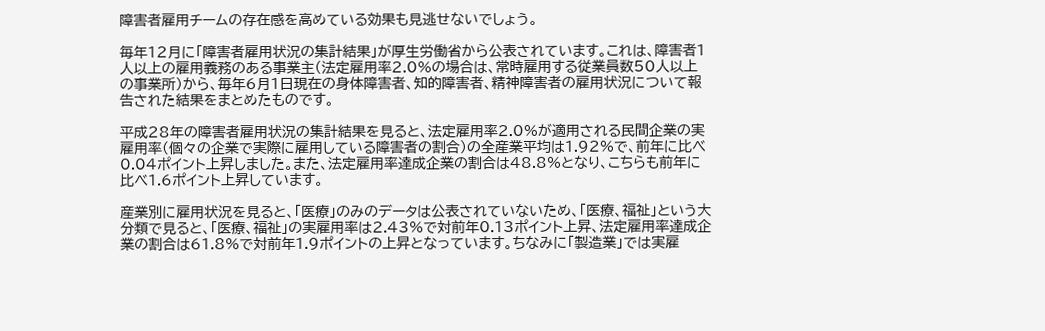障害者雇用チームの存在感を高めている効果も見逃せないでしょう。

毎年12月に「障害者雇用状況の集計結果」が厚生労働省から公表されています。これは、障害者1人以上の雇用義務のある事業主(法定雇用率2.0%の場合は、常時雇用する従業員数50人以上の事業所)から、毎年6月1日現在の身体障害者、知的障害者、精神障害者の雇用状況について報告された結果をまとめたものです。

平成28年の障害者雇用状況の集計結果を見ると、法定雇用率2.0%が適用される民間企業の実雇用率(個々の企業で実際に雇用している障害者の割合)の全産業平均は1.92%で、前年に比べ0.04ポイント上昇しました。また、法定雇用率達成企業の割合は48.8%となり、こちらも前年に比べ1.6ポイント上昇しています。

産業別に雇用状況を見ると、「医療」のみのデータは公表されていないため、「医療、福祉」という大分類で見ると、「医療、福祉」の実雇用率は2.43%で対前年0.13ポイント上昇、法定雇用率達成企業の割合は61.8%で対前年1.9ポイントの上昇となっています。ちなみに「製造業」では実雇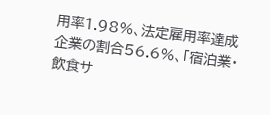用率1.98%、法定雇用率達成企業の割合56.6%、「宿泊業・飲食サ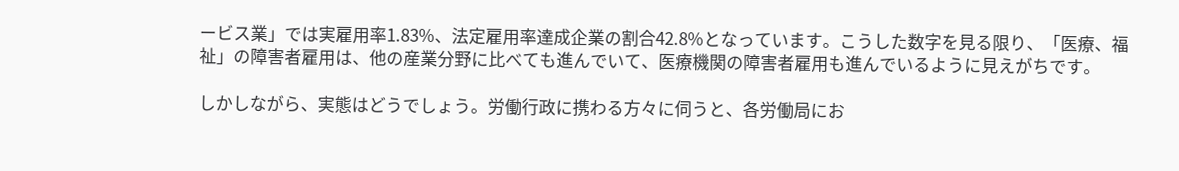ービス業」では実雇用率1.83%、法定雇用率達成企業の割合42.8%となっています。こうした数字を見る限り、「医療、福祉」の障害者雇用は、他の産業分野に比べても進んでいて、医療機関の障害者雇用も進んでいるように見えがちです。

しかしながら、実態はどうでしょう。労働行政に携わる方々に伺うと、各労働局にお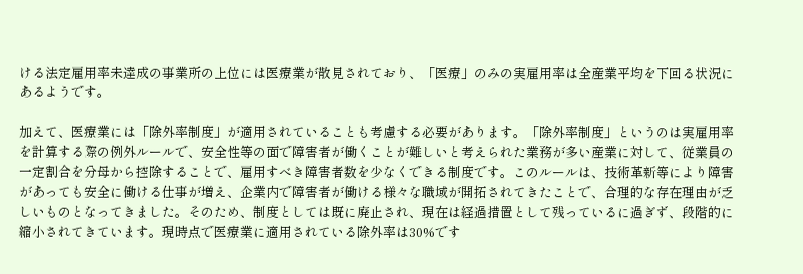ける法定雇用率未達成の事業所の上位には医療業が散見されており、「医療」のみの実雇用率は全産業平均を下回る状況にあるようです。

加えて、医療業には「除外率制度」が適用されていることも考慮する必要があります。「除外率制度」というのは実雇用率を計算する際の例外ルールで、安全性等の面で障害者が働くことが難しいと考えられた業務が多い産業に対して、従業員の一定割合を分母から控除することで、雇用すべき障害者数を少なくできる制度です。このルールは、技術革新等により障害があっても安全に働ける仕事が増え、企業内で障害者が働ける様々な職域が開拓されてきたことで、合理的な存在理由が乏しいものとなってきました。そのため、制度としては既に廃止され、現在は経過措置として残っているに過ぎず、段階的に縮小されてきています。現時点で医療業に適用されている除外率は30%です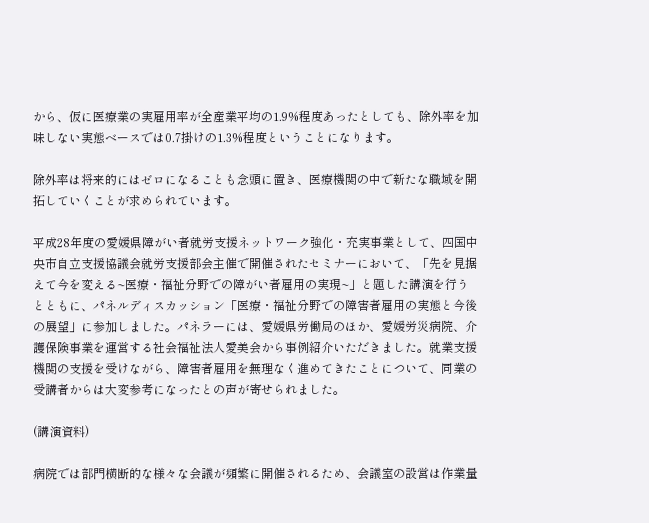から、仮に医療業の実雇用率が全産業平均の1.9%程度あったとしても、除外率を加味しない実態ベースでは0.7掛けの1.3%程度ということになります。

除外率は将来的にはゼロになることも念頭に置き、医療機関の中で新たな職域を開拓していくことが求められています。

平成28年度の愛媛県障がい者就労支援ネットワーク強化・充実事業として、四国中央市自立支援協議会就労支援部会主催で開催されたセミナーにおいて、「先を見据えて今を変える~医療・福祉分野での障がい者雇用の実現~」と題した講演を行うとともに、パネルディスカッション「医療・福祉分野での障害者雇用の実態と今後の展望」に参加しました。パネラーには、愛媛県労働局のほか、愛媛労災病院、介護保険事業を運営する社会福祉法人愛美会から事例紹介いただきました。就業支援機関の支援を受けながら、障害者雇用を無理なく進めてきたことについて、同業の受講者からは大変参考になったとの声が寄せられました。

(講演資料)

病院では部門横断的な様々な会議が頻繁に開催されるため、会議室の設営は作業量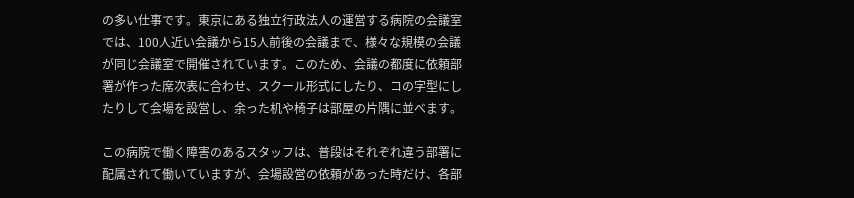の多い仕事です。東京にある独立行政法人の運営する病院の会議室では、100人近い会議から15人前後の会議まで、様々な規模の会議が同じ会議室で開催されています。このため、会議の都度に依頼部署が作った席次表に合わせ、スクール形式にしたり、コの字型にしたりして会場を設営し、余った机や椅子は部屋の片隅に並べます。

この病院で働く障害のあるスタッフは、普段はそれぞれ違う部署に配属されて働いていますが、会場設営の依頼があった時だけ、各部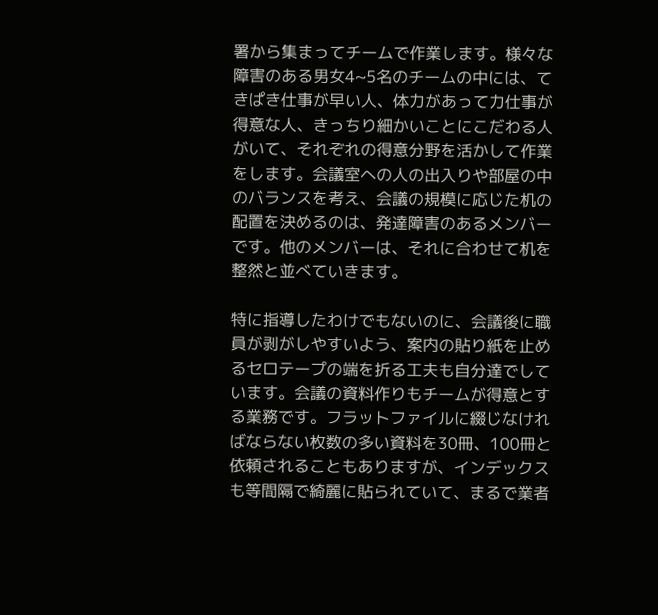署から集まってチームで作業します。様々な障害のある男女4~5名のチームの中には、てきぱき仕事が早い人、体力があって力仕事が得意な人、きっちり細かいことにこだわる人がいて、それぞれの得意分野を活かして作業をします。会議室への人の出入りや部屋の中のバランスを考え、会議の規模に応じた机の配置を決めるのは、発達障害のあるメンバーです。他のメンバーは、それに合わせて机を整然と並べていきます。

特に指導したわけでもないのに、会議後に職員が剥がしやすいよう、案内の貼り紙を止めるセロテープの端を折る工夫も自分達でしています。会議の資料作りもチームが得意とする業務です。フラットファイルに綴じなければならない枚数の多い資料を30冊、100冊と依頼されることもありますが、インデックスも等間隔で綺麗に貼られていて、まるで業者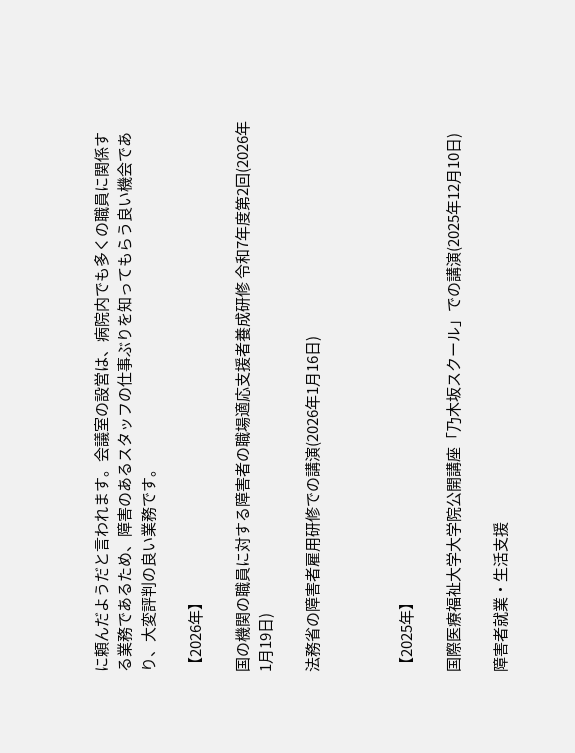に頼んだようだと言われます。会議室の設営は、病院内でも多くの職員に関係する業務であるため、障害のあるスタッフの仕事ぶりを知ってもらう良い機会であり、大変評判の良い業務です。

【2026年】

国の機関の職員に対する障害者の職場適応支援者養成研修 令和7年度第2回(2026年1月19日)

法務省の障害者雇用研修での講演(2026年1月16日)



【2025年】

国際医療福祉大学大学院公開講座「乃木坂スクール」での講演(2025年12月10日)

障害者就業・生活支援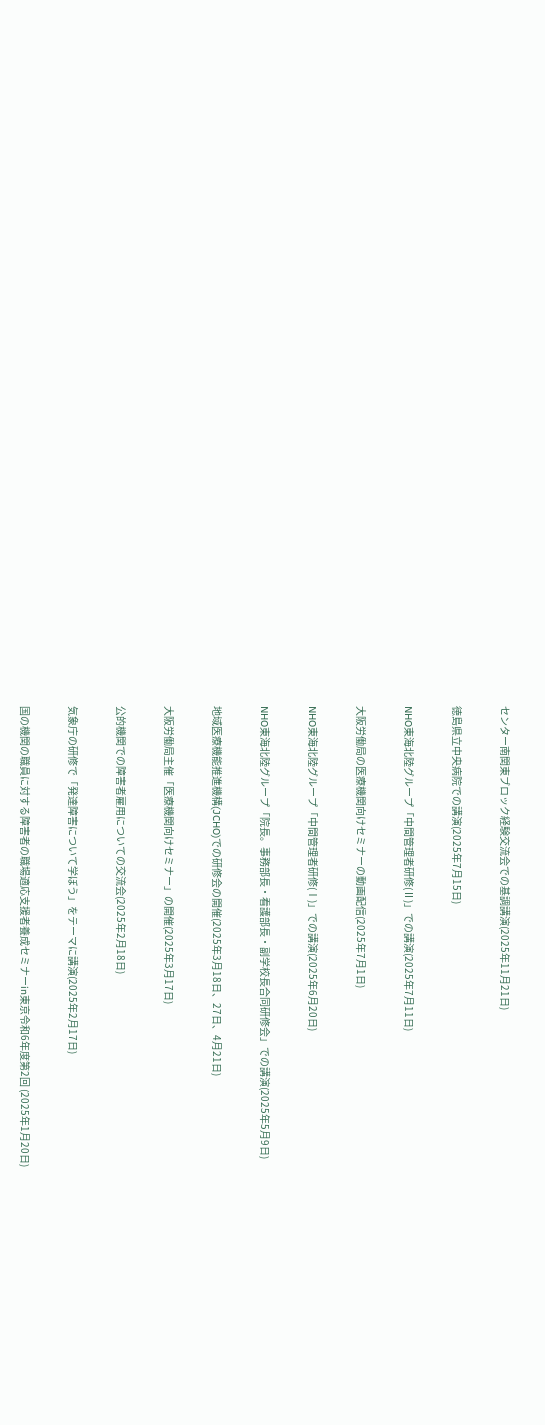センター南関東ブロック経験交流会での基調講演(2025年11月21日)

徳島県立中央病院での講演(2025年7月15日)

NHO東海北陸グループ「中間管理者研修(Ⅱ)」での講演(2025年7月11日)

大阪労働局の医療機関向けセミナーの動画配信(2025年7月1日)

NHO東海北陸グループ「中間管理者研修(Ⅰ)」での講演(2025年6月20日)

NHO東海北陸グループ「院長。事務部長・看護部長・副学校長合同研修会」での講演(2025年5月9日)

地域医療機能推進機構(JCHO)での研修会の開催(2025年3月18日、27日、4月21日)

大阪労働局主催「医療機関向けセミナー」の開催(2025年3月17日)

公的機関での障害者雇用についての交流会(2025年2月18日)

気象庁の研修で「発達障害について学ぼう」をテーマに講演(2025年2月17日)

国の機関の職員に対する障害者の職場適応支援者養成セミナーin東京令和6年度第2回 (2025年1月20日)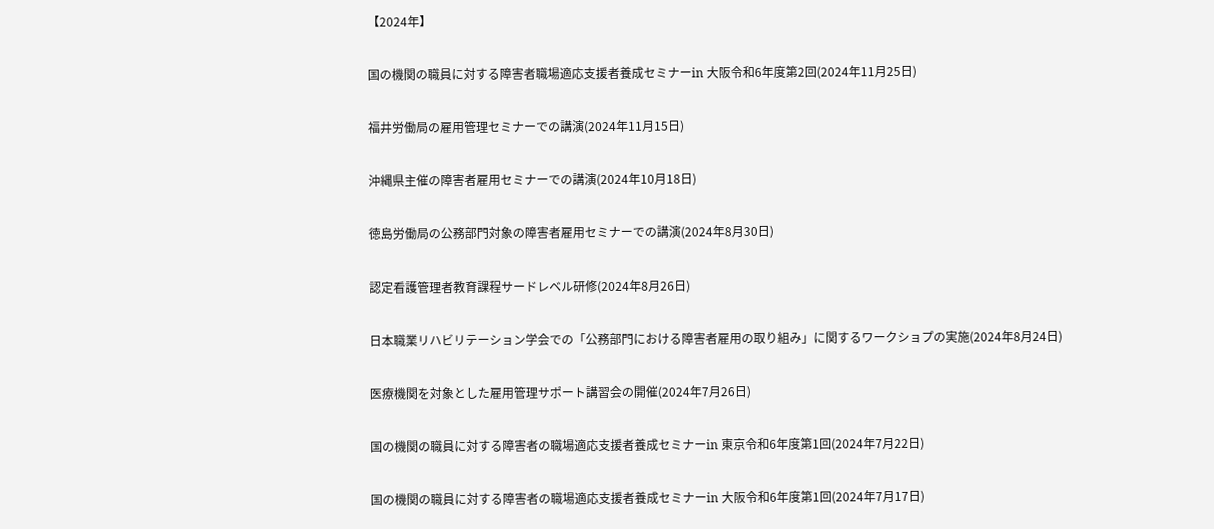【2024年】

国の機関の職員に対する障害者職場適応支援者養成セミナーin 大阪令和6年度第2回(2024年11月25日)

福井労働局の雇用管理セミナーでの講演(2024年11月15日)

沖縄県主催の障害者雇用セミナーでの講演(2024年10月18日)

徳島労働局の公務部門対象の障害者雇用セミナーでの講演(2024年8月30日)

認定看護管理者教育課程サードレベル研修(2024年8月26日)

日本職業リハビリテーション学会での「公務部門における障害者雇用の取り組み」に関するワークショプの実施(2024年8月24日)

医療機関を対象とした雇用管理サポート講習会の開催(2024年7月26日)

国の機関の職員に対する障害者の職場適応支援者養成セミナーin 東京令和6年度第1回(2024年7月22日)

国の機関の職員に対する障害者の職場適応支援者養成セミナーin 大阪令和6年度第1回(2024年7月17日)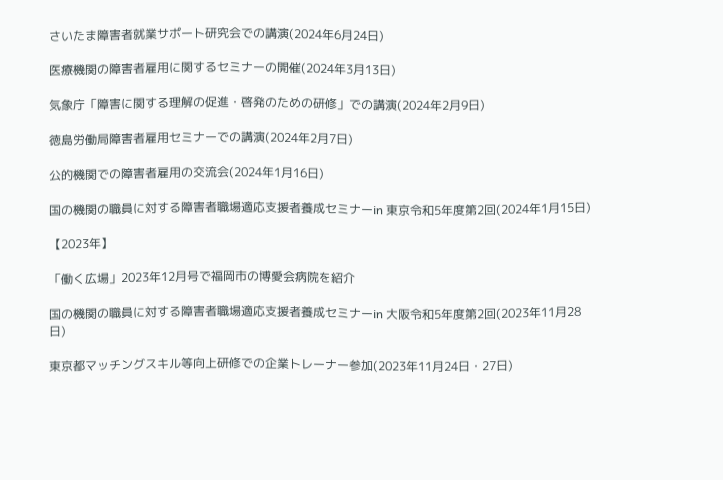さいたま障害者就業サポート研究会での講演(2024年6月24日)

医療機関の障害者雇用に関するセミナーの開催(2024年3月13日)

気象庁「障害に関する理解の促進・啓発のための研修」での講演(2024年2月9日)

徳島労働局障害者雇用セミナーでの講演(2024年2月7日)

公的機関での障害者雇用の交流会(2024年1月16日)

国の機関の職員に対する障害者職場適応支援者養成セミナーin 東京令和5年度第2回(2024年1月15日)

【2023年】

「働く広場」2023年12月号で福岡市の博愛会病院を紹介

国の機関の職員に対する障害者職場適応支援者養成セミナーin 大阪令和5年度第2回(2023年11月28日)

東京都マッチングスキル等向上研修での企業トレーナー参加(2023年11月24日・27日)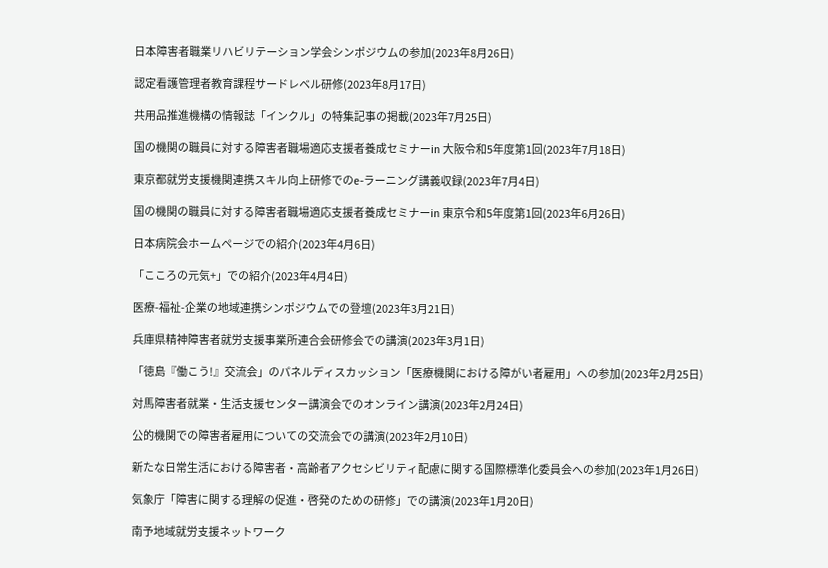日本障害者職業リハビリテーション学会シンポジウムの参加(2023年8月26日)

認定看護管理者教育課程サードレベル研修(2023年8月17日)

共用品推進機構の情報誌「インクル」の特集記事の掲載(2023年7月25日)

国の機関の職員に対する障害者職場適応支援者養成セミナーin 大阪令和5年度第1回(2023年7月18日)

東京都就労支援機関連携スキル向上研修でのe-ラーニング講義収録(2023年7月4日)

国の機関の職員に対する障害者職場適応支援者養成セミナーin 東京令和5年度第1回(2023年6月26日)

日本病院会ホームページでの紹介(2023年4月6日)

「こころの元気+」での紹介(2023年4月4日)

医療-福祉-企業の地域連携シンポジウムでの登壇(2023年3月21日)

兵庫県精神障害者就労支援事業所連合会研修会での講演(2023年3月1日)

「徳島『働こう!』交流会」のパネルディスカッション「医療機関における障がい者雇用」への参加(2023年2月25日)

対馬障害者就業・生活支援センター講演会でのオンライン講演(2023年2月24日)

公的機関での障害者雇用についての交流会での講演(2023年2月10日)

新たな日常生活における障害者・高齢者アクセシビリティ配慮に関する国際標準化委員会への参加(2023年1月26日)

気象庁「障害に関する理解の促進・啓発のための研修」での講演(2023年1月20日)

南予地域就労支援ネットワーク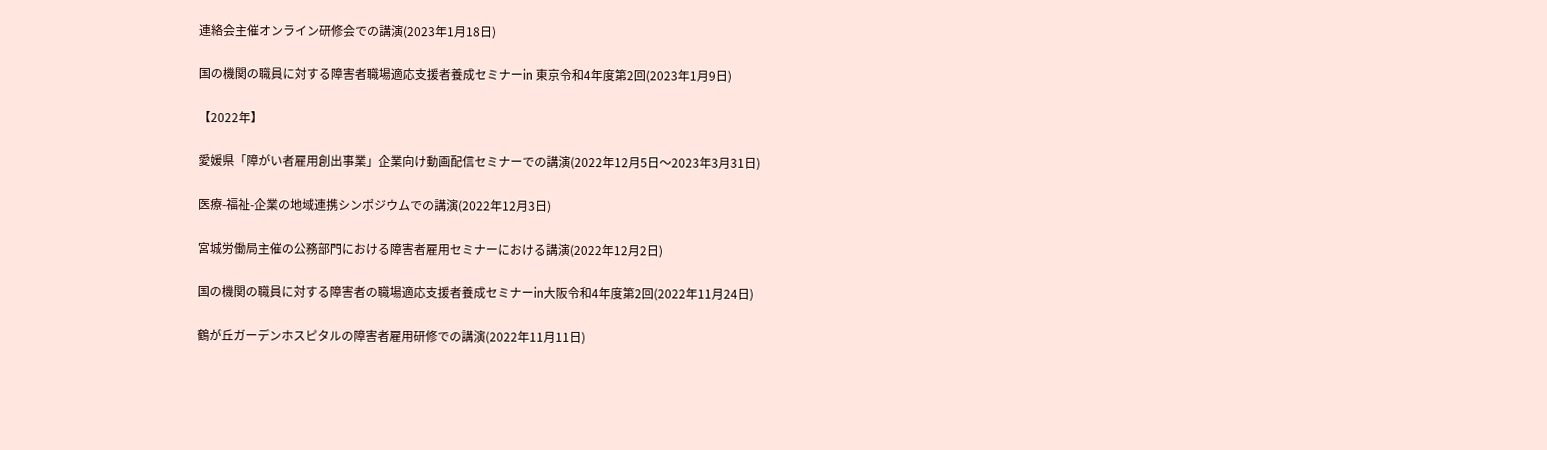連絡会主催オンライン研修会での講演(2023年1月18日)

国の機関の職員に対する障害者職場適応支援者養成セミナーin 東京令和4年度第2回(2023年1月9日)

【2022年】

愛媛県「障がい者雇用創出事業」企業向け動画配信セミナーでの講演(2022年12月5日〜2023年3月31日)

医療-福祉-企業の地域連携シンポジウムでの講演(2022年12月3日)

宮城労働局主催の公務部門における障害者雇用セミナーにおける講演(2022年12月2日)

国の機関の職員に対する障害者の職場適応支援者養成セミナーin大阪令和4年度第2回(2022年11月24日)

鶴が丘ガーデンホスピタルの障害者雇用研修での講演(2022年11月11日)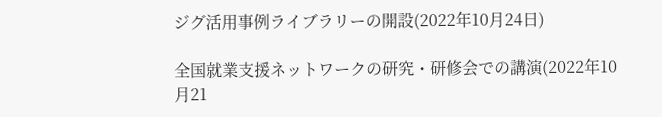ジグ活用事例ライブラリーの開設(2022年10月24日)

全国就業支援ネットワークの研究・研修会での講演(2022年10月21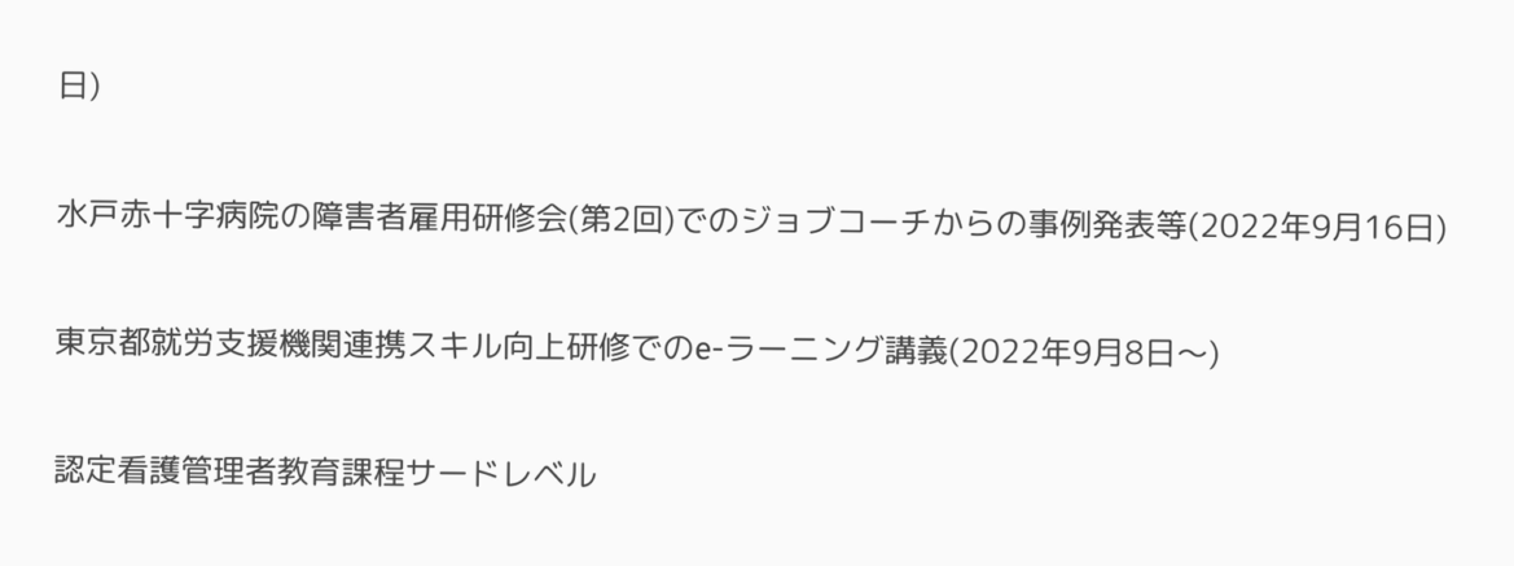日)

水戸赤十字病院の障害者雇用研修会(第2回)でのジョブコーチからの事例発表等(2022年9月16日)

東京都就労支援機関連携スキル向上研修でのe-ラーニング講義(2022年9月8日〜)

認定看護管理者教育課程サードレベル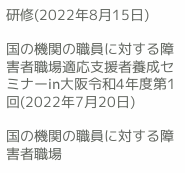研修(2022年8月15日)

国の機関の職員に対する障害者職場適応支援者養成セミナーin大阪令和4年度第1回(2022年7月20日)

国の機関の職員に対する障害者職場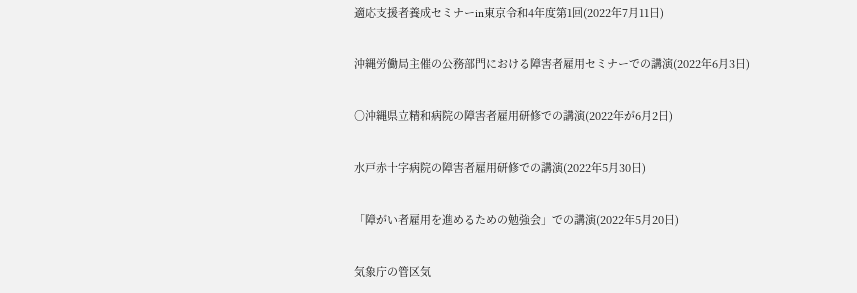適応支援者養成セミナーin東京令和4年度第1回(2022年7月11日)

沖縄労働局主催の公務部門における障害者雇用セミナーでの講演(2022年6月3日)

○沖縄県立精和病院の障害者雇用研修での講演(2022年が6月2日)

水戸赤十字病院の障害者雇用研修での講演(2022年5月30日)

「障がい者雇用を進めるための勉強会」での講演(2022年5月20日)

気象庁の管区気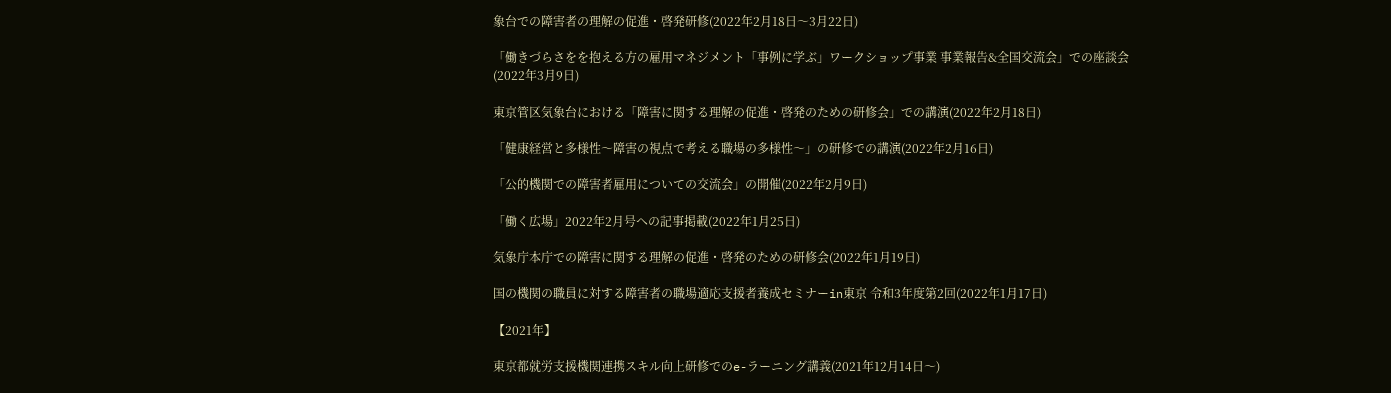象台での障害者の理解の促進・啓発研修(2022年2月18日〜3月22日)

「働きづらさをを抱える方の雇用マネジメント「事例に学ぶ」ワークショップ事業 事業報告&全国交流会」での座談会(2022年3月9日)

東京管区気象台における「障害に関する理解の促進・啓発のための研修会」での講演(2022年2月18日)

「健康経営と多様性〜障害の視点で考える職場の多様性〜」の研修での講演(2022年2月16日)

「公的機関での障害者雇用についての交流会」の開催(2022年2月9日)

「働く広場」2022年2月号への記事掲載(2022年1月25日)

気象庁本庁での障害に関する理解の促進・啓発のための研修会(2022年1月19日)

国の機関の職員に対する障害者の職場適応支援者養成セミナーin東京 令和3年度第2回(2022年1月17日)

【2021年】

東京都就労支援機関連携スキル向上研修でのe-ラーニング講義(2021年12月14日〜)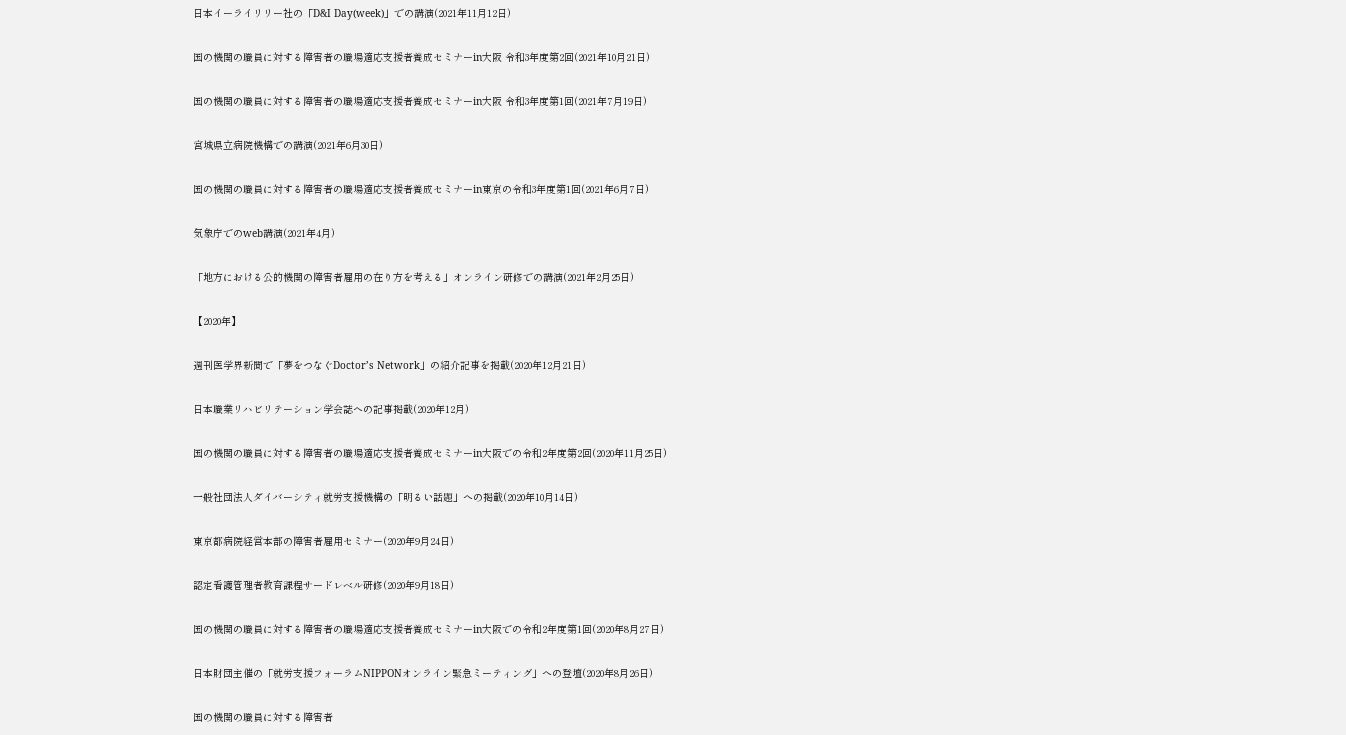日本イーライリリー社の「D&I Day(week)」での講演(2021年11月12日)

国の機関の職員に対する障害者の職場適応支援者養成セミナーin大阪 令和3年度第2回(2021年10月21日)

国の機関の職員に対する障害者の職場適応支援者養成セミナーin大阪 令和3年度第1回(2021年7月19日)

宮城県立病院機構での講演(2021年6月30日)

国の機関の職員に対する障害者の職場適応支援者養成セミナーin東京の令和3年度第1回(2021年6月7日)

気象庁でのweb講演(2021年4月)

「地方における公的機関の障害者雇用の在り方を考える」オンライン研修での講演(2021年2月25日)

【2020年】

週刊医学界新聞で「夢をつなぐDoctor’s Network」の紹介記事を掲載(2020年12月21日)

日本職業リハビリテーション学会誌への記事掲載(2020年12月)

国の機関の職員に対する障害者の職場適応支援者養成セミナーin大阪での令和2年度第2回(2020年11月25日)

一般社団法人ダイバーシティ就労支援機構の「明るい話題」への掲載(2020年10月14日)

東京都病院経営本部の障害者雇用セミナー(2020年9月24日)

認定看護管理者教育課程サードレベル研修(2020年9月18日)

国の機関の職員に対する障害者の職場適応支援者養成セミナーin大阪での令和2年度第1回(2020年8月27日)

日本財団主催の「就労支援フォーラムNIPPONオンライン緊急ミーティング」への登壇(2020年8月26日)

国の機関の職員に対する障害者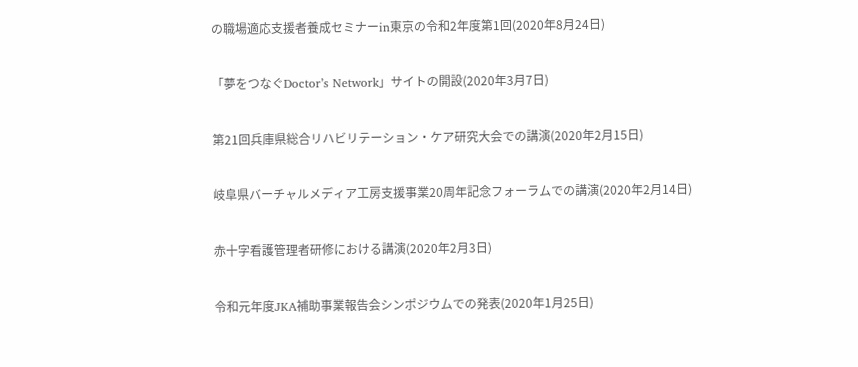の職場適応支援者養成セミナーin東京の令和2年度第1回(2020年8月24日)

「夢をつなぐDoctor’s Network」サイトの開設(2020年3月7日)

第21回兵庫県総合リハビリテーション・ケア研究大会での講演(2020年2月15日)

岐阜県バーチャルメディア工房支援事業20周年記念フォーラムでの講演(2020年2月14日)

赤十字看護管理者研修における講演(2020年2月3日)

令和元年度JKA補助事業報告会シンポジウムでの発表(2020年1月25日)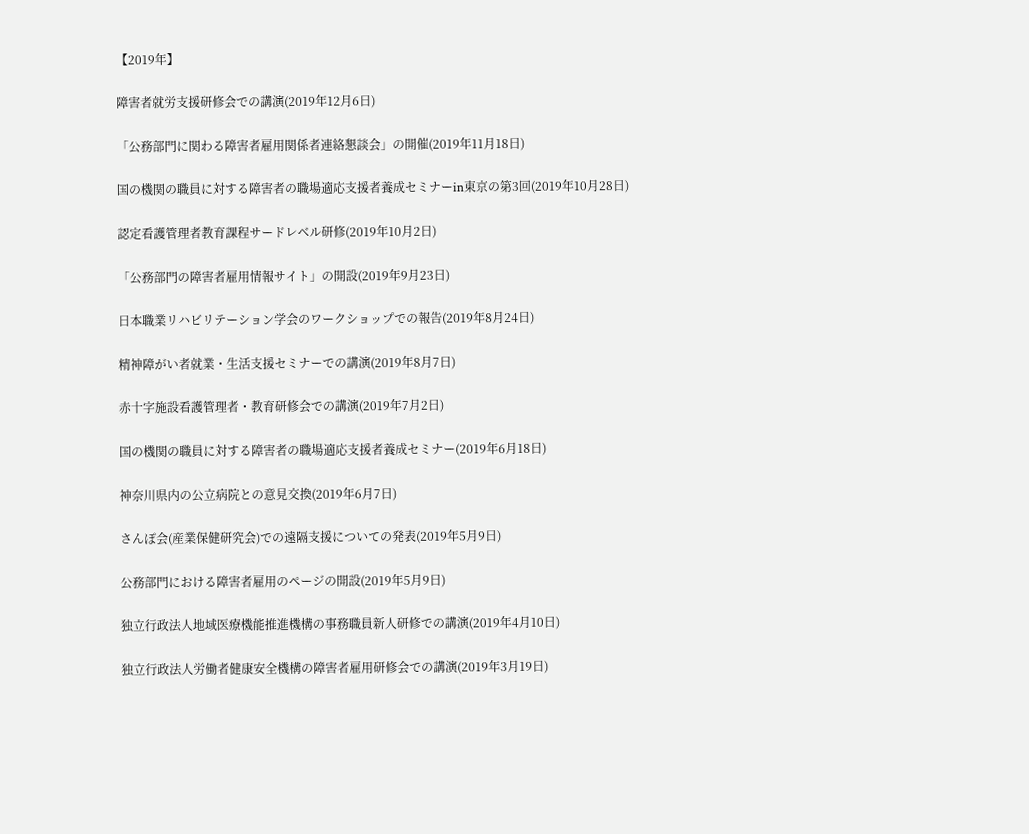【2019年】

障害者就労支援研修会での講演(2019年12月6日)

「公務部門に関わる障害者雇用関係者連絡懇談会」の開催(2019年11月18日)

国の機関の職員に対する障害者の職場適応支援者養成セミナーin東京の第3回(2019年10月28日)

認定看護管理者教育課程サードレベル研修(2019年10月2日)

「公務部門の障害者雇用情報サイト」の開設(2019年9月23日)

日本職業リハビリテーション学会のワークショップでの報告(2019年8月24日)

精神障がい者就業・生活支援セミナーでの講演(2019年8月7日)

赤十字施設看護管理者・教育研修会での講演(2019年7月2日)

国の機関の職員に対する障害者の職場適応支援者養成セミナー(2019年6月18日)

神奈川県内の公立病院との意見交換(2019年6月7日)

さんぽ会(産業保健研究会)での遠隔支援についての発表(2019年5月9日)

公務部門における障害者雇用のページの開設(2019年5月9日)

独立行政法人地域医療機能推進機構の事務職員新人研修での講演(2019年4月10日)

独立行政法人労働者健康安全機構の障害者雇用研修会での講演(2019年3月19日)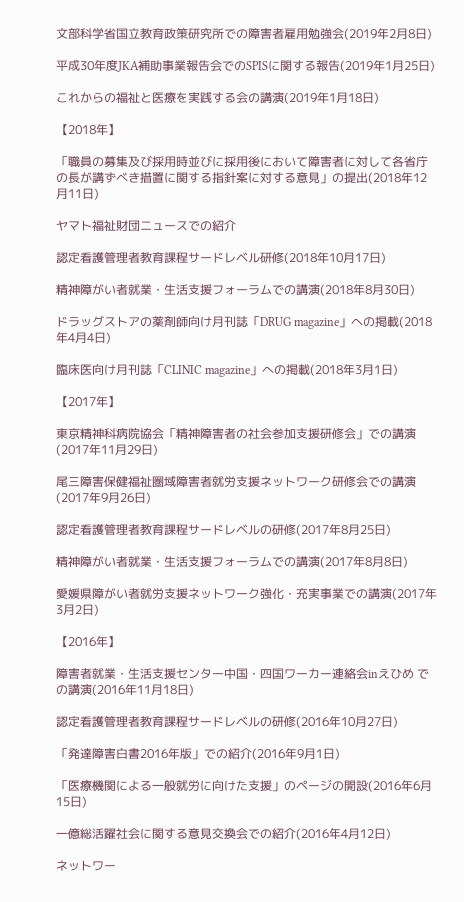文部科学省国立教育政策研究所での障害者雇用勉強会(2019年2月8日)

平成30年度JKA補助事業報告会でのSPISに関する報告(2019年1月25日)

これからの福祉と医療を実践する会の講演(2019年1月18日)

【2018年】

「職員の募集及び採用時並びに採用後において障害者に対して各省庁の長が講ずべき措置に関する指針案に対する意見」の提出(2018年12月11日)

ヤマト福祉財団ニュースでの紹介

認定看護管理者教育課程サードレベル研修(2018年10月17日)

精神障がい者就業・生活支援フォーラムでの講演(2018年8月30日)

ドラッグストアの薬剤師向け月刊誌「DRUG magazine」への掲載(2018年4月4日)

臨床医向け月刊誌「CLINIC magazine」への掲載(2018年3月1日)

【2017年】

東京精神科病院協会「精神障害者の社会参加支援研修会」での講演(2017年11月29日)

尾三障害保健福祉圏域障害者就労支援ネットワーク研修会での講演(2017年9月26日)

認定看護管理者教育課程サードレベルの研修(2017年8月25日)

精神障がい者就業・生活支援フォーラムでの講演(2017年8月8日)

愛媛県障がい者就労支援ネットワーク強化・充実事業での講演(2017年3月2日)

【2016年】

障害者就業・生活支援センター中国・四国ワーカー連絡会inえひめ での講演(2016年11月18日)

認定看護管理者教育課程サードレベルの研修(2016年10月27日)

「発達障害白書2016年版」での紹介(2016年9月1日)

「医療機関による一般就労に向けた支援」のページの開設(2016年6月15日)

一億総活躍社会に関する意見交換会での紹介(2016年4月12日)

ネットワー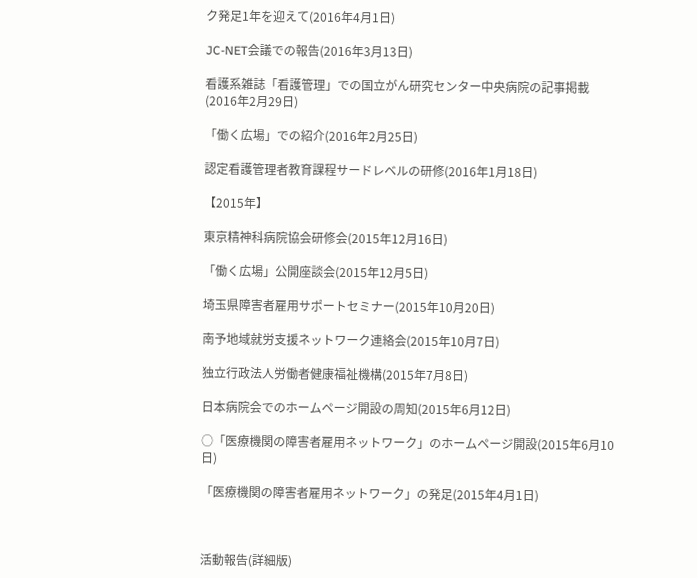ク発足1年を迎えて(2016年4月1日)

JC-NET会議での報告(2016年3月13日)

看護系雑誌「看護管理」での国立がん研究センター中央病院の記事掲載(2016年2月29日)

「働く広場」での紹介(2016年2月25日)

認定看護管理者教育課程サードレベルの研修(2016年1月18日)

【2015年】

東京精神科病院協会研修会(2015年12月16日)

「働く広場」公開座談会(2015年12月5日)

埼玉県障害者雇用サポートセミナー(2015年10月20日)

南予地域就労支援ネットワーク連絡会(2015年10月7日)

独立行政法人労働者健康福祉機構(2015年7月8日)

日本病院会でのホームページ開設の周知(2015年6月12日)

○「医療機関の障害者雇用ネットワーク」のホームページ開設(2015年6月10日)

「医療機関の障害者雇用ネットワーク」の発足(2015年4月1日)



活動報告(詳細版)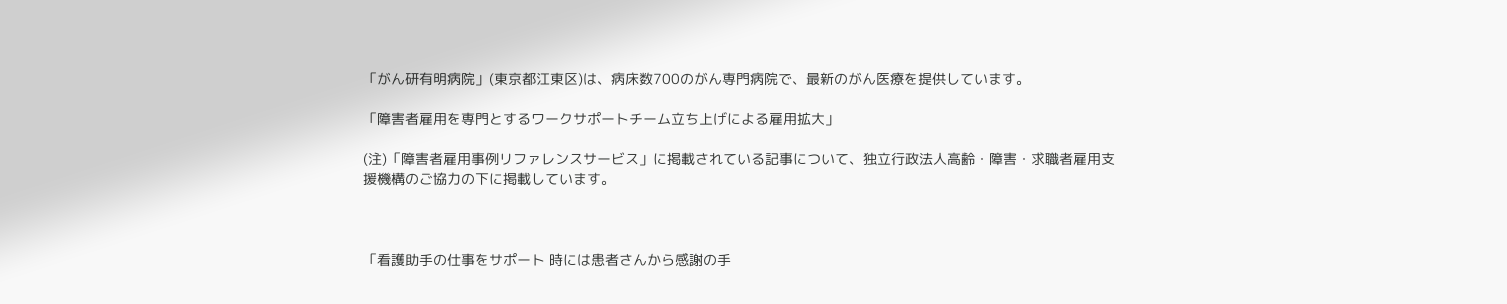「がん研有明病院」(東京都江東区)は、病床数700のがん専門病院で、最新のがん医療を提供しています。

「障害者雇用を専門とするワークサポートチーム立ち上げによる雇用拡大」

(注)「障害者雇用事例リファレンスサービス」に掲載されている記事について、独立行政法人高齢・障害・求職者雇用支援機構のご協力の下に掲載しています。



「看護助手の仕事をサポート 時には患者さんから感謝の手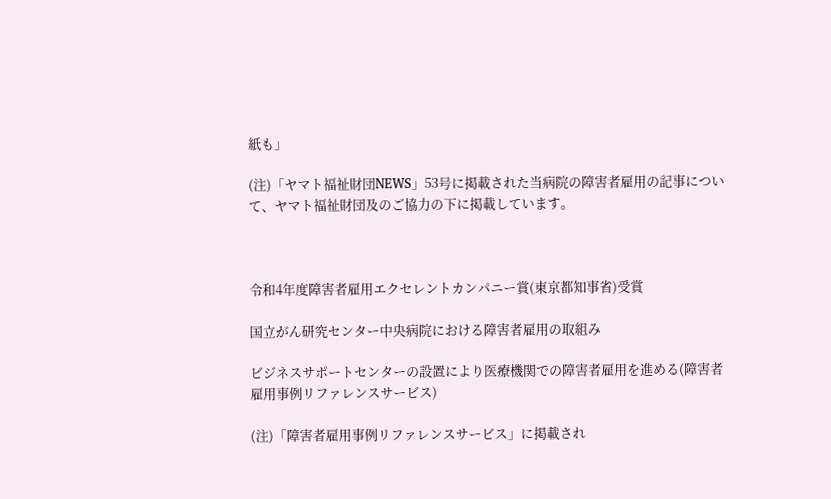紙も」

(注)「ヤマト福祉財団NEWS」53号に掲載された当病院の障害者雇用の記事について、ヤマト福祉財団及のご協力の下に掲載しています。



令和4年度障害者雇用エクセレントカンパニー賞(東京都知事省)受賞

国立がん研究センター中央病院における障害者雇用の取組み

ビジネスサポートセンターの設置により医療機関での障害者雇用を進める(障害者雇用事例リファレンスサービス)

(注)「障害者雇用事例リファレンスサービス」に掲載され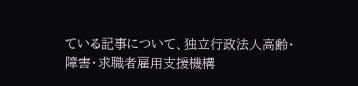ている記事について、独立行政法人高齢・障害・求職者雇用支援機構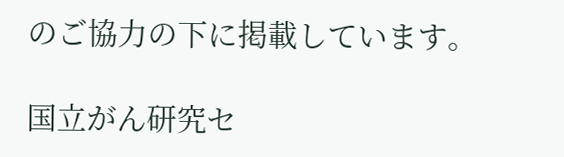のご協力の下に掲載しています。

国立がん研究セ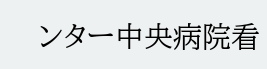ンター中央病院看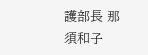護部長 那須和子